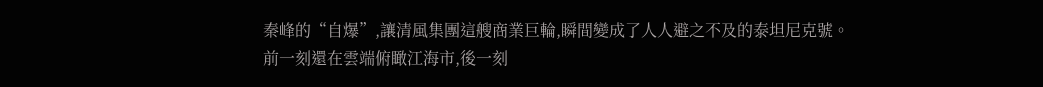秦峰的“自爆”,讓清風集團這艘商業巨輪,瞬間變成了人人避之不及的泰坦尼克號。
前一刻還在雲端俯瞰江海市,後一刻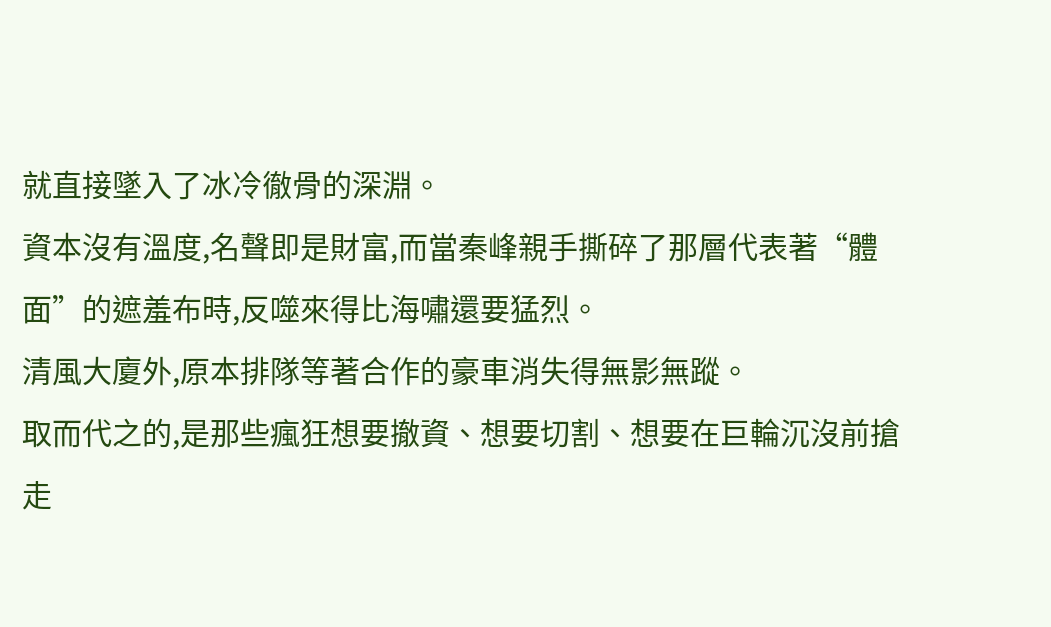就直接墜入了冰冷徹骨的深淵。
資本沒有溫度,名聲即是財富,而當秦峰親手撕碎了那層代表著“體面”的遮羞布時,反噬來得比海嘯還要猛烈。
清風大廈外,原本排隊等著合作的豪車消失得無影無蹤。
取而代之的,是那些瘋狂想要撤資、想要切割、想要在巨輪沉沒前搶走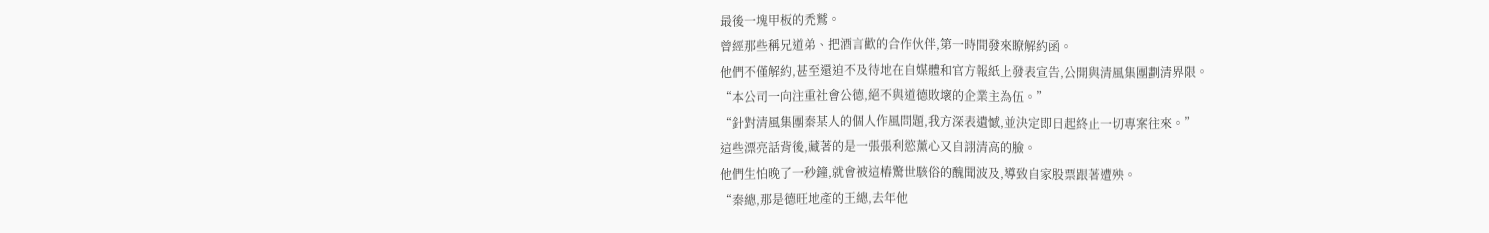最後一塊甲板的禿鷲。
曾經那些稱兄道弟、把酒言歡的合作伙伴,第一時間發來瞭解約函。
他們不僅解約,甚至還迫不及待地在自媒體和官方報紙上發表宣告,公開與清風集團劃清界限。
“本公司一向注重社會公德,絕不與道德敗壞的企業主為伍。”
“針對清風集團秦某人的個人作風問題,我方深表遺憾,並決定即日起終止一切專案往來。”
這些漂亮話背後,藏著的是一張張利慾薰心又自詡清高的臉。
他們生怕晚了一秒鐘,就會被這樁驚世駭俗的醜聞波及,導致自家股票跟著遭殃。
“秦總,那是德旺地產的王總,去年他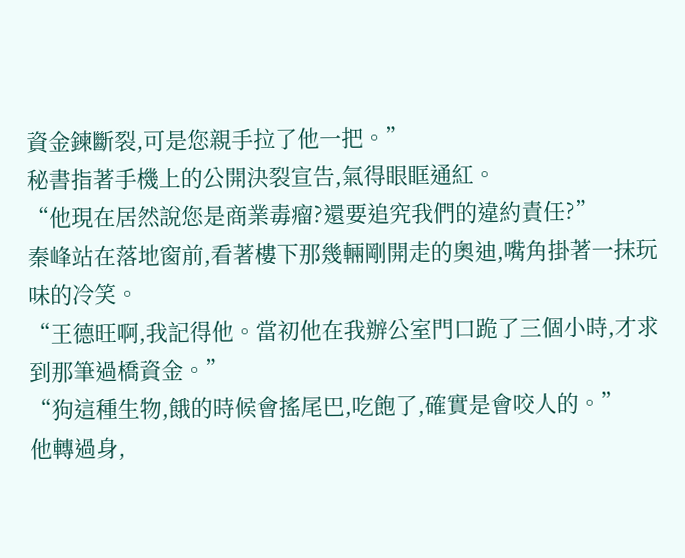資金鍊斷裂,可是您親手拉了他一把。”
秘書指著手機上的公開決裂宣告,氣得眼眶通紅。
“他現在居然說您是商業毒瘤?還要追究我們的違約責任?”
秦峰站在落地窗前,看著樓下那幾輛剛開走的奧迪,嘴角掛著一抹玩味的冷笑。
“王德旺啊,我記得他。當初他在我辦公室門口跪了三個小時,才求到那筆過橋資金。”
“狗這種生物,餓的時候會搖尾巴,吃飽了,確實是會咬人的。”
他轉過身,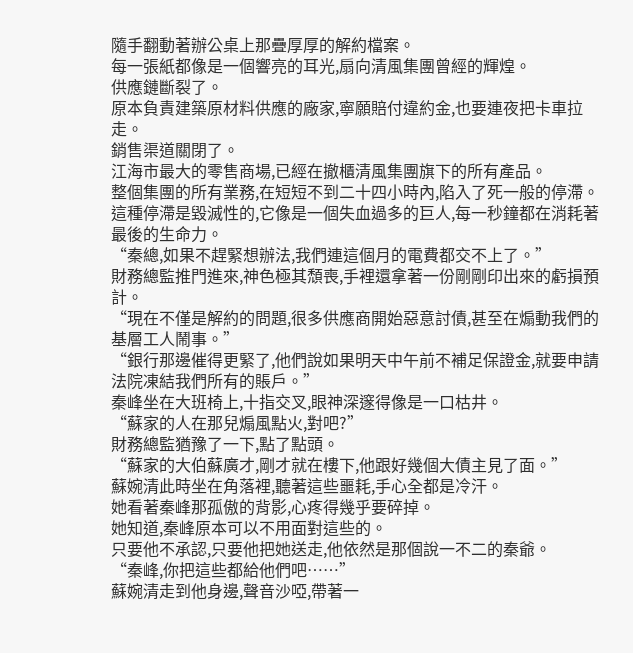隨手翻動著辦公桌上那疊厚厚的解約檔案。
每一張紙都像是一個響亮的耳光,扇向清風集團曾經的輝煌。
供應鏈斷裂了。
原本負責建築原材料供應的廠家,寧願賠付違約金,也要連夜把卡車拉走。
銷售渠道關閉了。
江海市最大的零售商場,已經在撤櫃清風集團旗下的所有產品。
整個集團的所有業務,在短短不到二十四小時內,陷入了死一般的停滯。
這種停滯是毀滅性的,它像是一個失血過多的巨人,每一秒鐘都在消耗著最後的生命力。
“秦總,如果不趕緊想辦法,我們連這個月的電費都交不上了。”
財務總監推門進來,神色極其頹喪,手裡還拿著一份剛剛印出來的虧損預計。
“現在不僅是解約的問題,很多供應商開始惡意討債,甚至在煽動我們的基層工人鬧事。”
“銀行那邊催得更緊了,他們說如果明天中午前不補足保證金,就要申請法院凍結我們所有的賬戶。”
秦峰坐在大班椅上,十指交叉,眼神深邃得像是一口枯井。
“蘇家的人在那兒煽風點火,對吧?”
財務總監猶豫了一下,點了點頭。
“蘇家的大伯蘇廣才,剛才就在樓下,他跟好幾個大債主見了面。”
蘇婉清此時坐在角落裡,聽著這些噩耗,手心全都是冷汗。
她看著秦峰那孤傲的背影,心疼得幾乎要碎掉。
她知道,秦峰原本可以不用面對這些的。
只要他不承認,只要他把她送走,他依然是那個說一不二的秦爺。
“秦峰,你把這些都給他們吧……”
蘇婉清走到他身邊,聲音沙啞,帶著一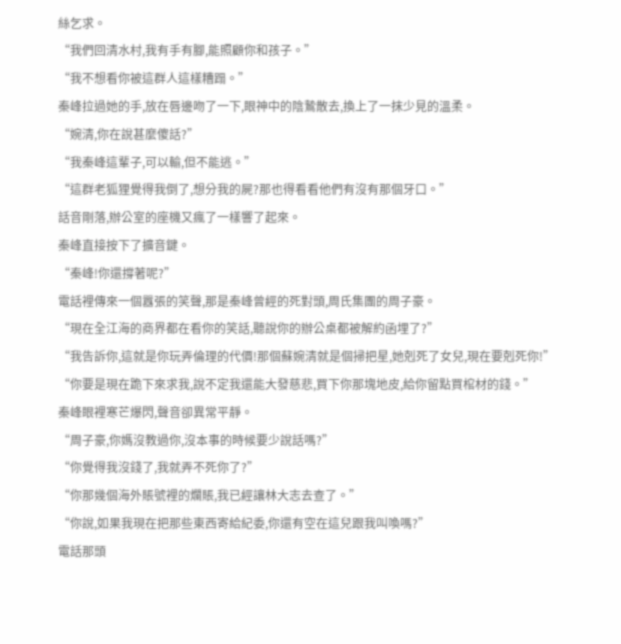絲乞求。
“我們回清水村,我有手有腳,能照顧你和孩子。”
“我不想看你被這群人這樣糟蹋。”
秦峰拉過她的手,放在唇邊吻了一下,眼神中的陰鷙散去,換上了一抹少見的溫柔。
“婉清,你在說甚麼傻話?”
“我秦峰這輩子,可以輸,但不能逃。”
“這群老狐狸覺得我倒了,想分我的屍?那也得看看他們有沒有那個牙口。”
話音剛落,辦公室的座機又瘋了一樣響了起來。
秦峰直接按下了擴音鍵。
“秦峰!你還撐著呢?”
電話裡傳來一個囂張的笑聲,那是秦峰曾經的死對頭,周氏集團的周子豪。
“現在全江海的商界都在看你的笑話,聽說你的辦公桌都被解約函埋了?”
“我告訴你,這就是你玩弄倫理的代價!那個蘇婉清就是個掃把星,她剋死了女兒,現在要剋死你!”
“你要是現在跪下來求我,說不定我還能大發慈悲,買下你那塊地皮,給你留點買棺材的錢。”
秦峰眼裡寒芒爆閃,聲音卻異常平靜。
“周子豪,你媽沒教過你,沒本事的時候要少說話嗎?”
“你覺得我沒錢了,我就弄不死你了?”
“你那幾個海外賬號裡的爛賬,我已經讓林大志去查了。”
“你說,如果我現在把那些東西寄給紀委,你還有空在這兒跟我叫喚嗎?”
電話那頭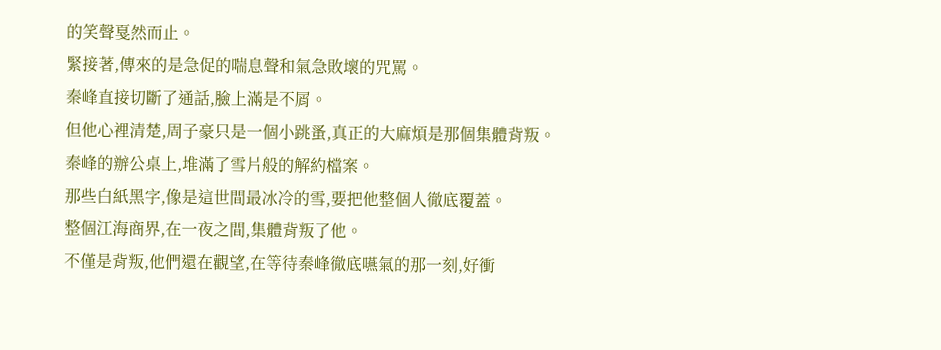的笑聲戛然而止。
緊接著,傳來的是急促的喘息聲和氣急敗壞的咒罵。
秦峰直接切斷了通話,臉上滿是不屑。
但他心裡清楚,周子豪只是一個小跳蚤,真正的大麻煩是那個集體背叛。
秦峰的辦公桌上,堆滿了雪片般的解約檔案。
那些白紙黑字,像是這世間最冰冷的雪,要把他整個人徹底覆蓋。
整個江海商界,在一夜之間,集體背叛了他。
不僅是背叛,他們還在觀望,在等待秦峰徹底嚥氣的那一刻,好衝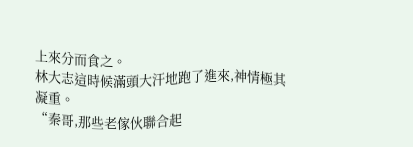上來分而食之。
林大志這時候滿頭大汗地跑了進來,神情極其凝重。
“秦哥,那些老傢伙聯合起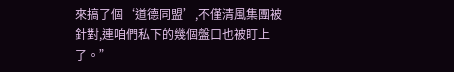來搞了個‘道德同盟’,不僅清風集團被針對,連咱們私下的幾個盤口也被盯上了。”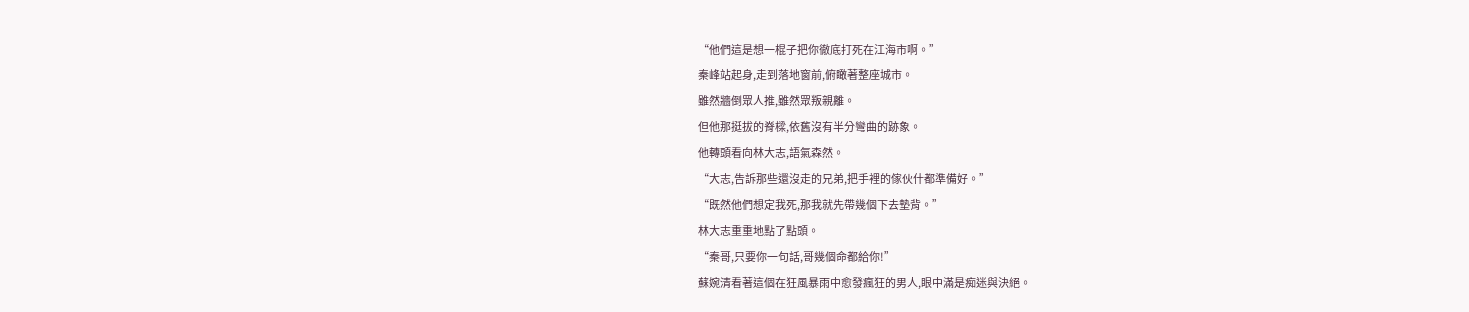“他們這是想一棍子把你徹底打死在江海市啊。”
秦峰站起身,走到落地窗前,俯瞰著整座城市。
雖然牆倒眾人推,雖然眾叛親離。
但他那挺拔的脊樑,依舊沒有半分彎曲的跡象。
他轉頭看向林大志,語氣森然。
“大志,告訴那些還沒走的兄弟,把手裡的傢伙什都準備好。”
“既然他們想定我死,那我就先帶幾個下去墊背。”
林大志重重地點了點頭。
“秦哥,只要你一句話,哥幾個命都給你!”
蘇婉清看著這個在狂風暴雨中愈發瘋狂的男人,眼中滿是痴迷與決絕。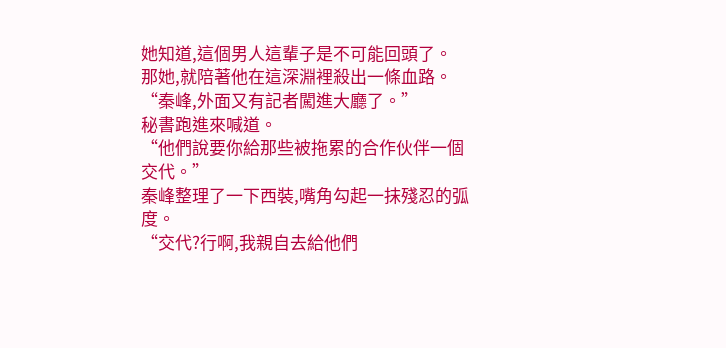她知道,這個男人這輩子是不可能回頭了。
那她,就陪著他在這深淵裡殺出一條血路。
“秦峰,外面又有記者闖進大廳了。”
秘書跑進來喊道。
“他們說要你給那些被拖累的合作伙伴一個交代。”
秦峰整理了一下西裝,嘴角勾起一抹殘忍的弧度。
“交代?行啊,我親自去給他們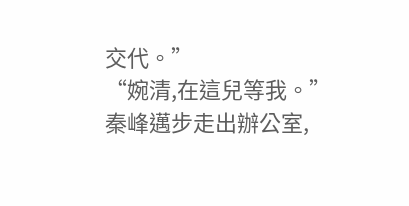交代。”
“婉清,在這兒等我。”
秦峰邁步走出辦公室,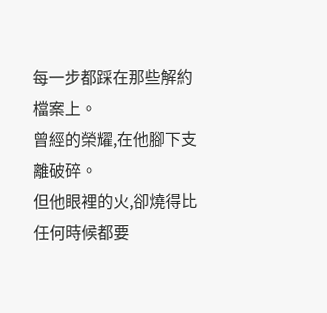每一步都踩在那些解約檔案上。
曾經的榮耀,在他腳下支離破碎。
但他眼裡的火,卻燒得比任何時候都要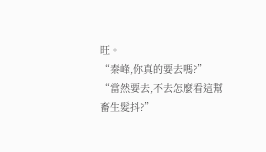旺。
“秦峰,你真的要去嗎?”
“當然要去,不去怎麼看這幫畜生髮抖?”